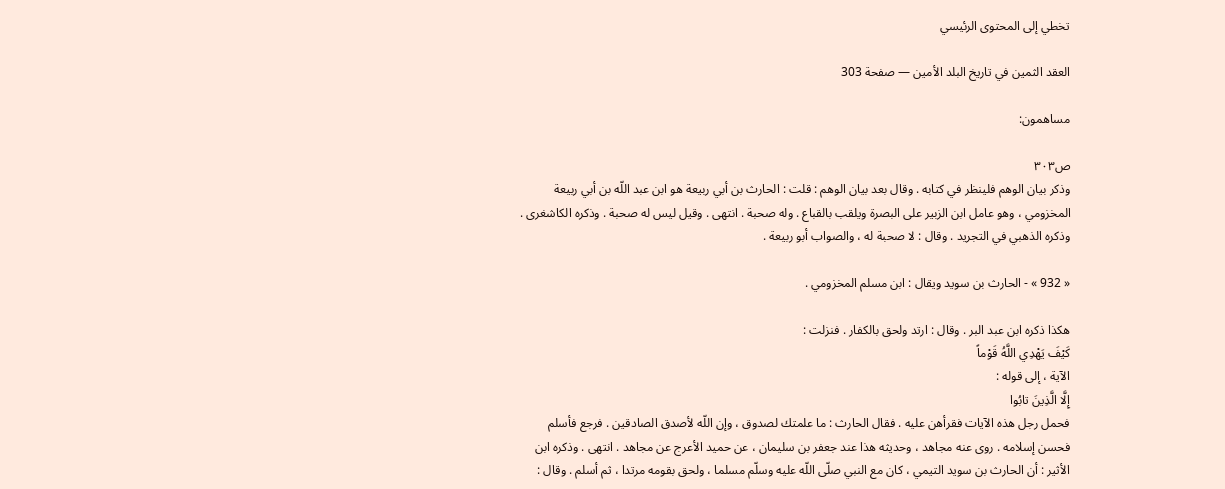تخطي إلى المحتوى الرئيسي

العقد الثمين في تاريخ البلد الأمين — صفحة 303

مساهمون:

ص٣٠٣
وذكر بيان الوهم فلينظر في كتابه . وقال بعد بيان الوهم : قلت : الحارث بن أبي ربيعة هو ابن عبد اللّه بن أبي ربيعة المخزومي ، وهو عامل ابن الزبير على البصرة ويلقب بالقباع . وله صحبة . انتهى . وقيل ليس له صحبة . وذكره الكاشغرى . وذكره الذهبي في التجريد . وقال : لا صحبة له ، والصواب أبو ربيعة .

« 932 » - الحارث بن سويد ويقال : ابن مسلم المخزومي .

هكذا ذكره ابن عبد البر . وقال : ارتد ولحق بالكفار . فنزلت :
كَيْفَ يَهْدِي اللَّهُ قَوْماً
الآية ، إلى قوله :
إِلَّا الَّذِينَ تابُوا
فحمل رجل هذه الآيات فقرأهن عليه . فقال الحارث : ما علمتك لصدوق ، وإن اللّه لأصدق الصادقين . فرجع فأسلم فحسن إسلامه . روى عنه مجاهد ، وحديثه هذا عند جعفر بن سليمان ، عن حميد الأعرج عن مجاهد . انتهى . وذكره ابن الأثير : أن الحارث بن سويد التيمي ، كان مع النبي صلّى اللّه عليه وسلّم مسلما ، ولحق بقومه مرتدا ، ثم أسلم . وقال :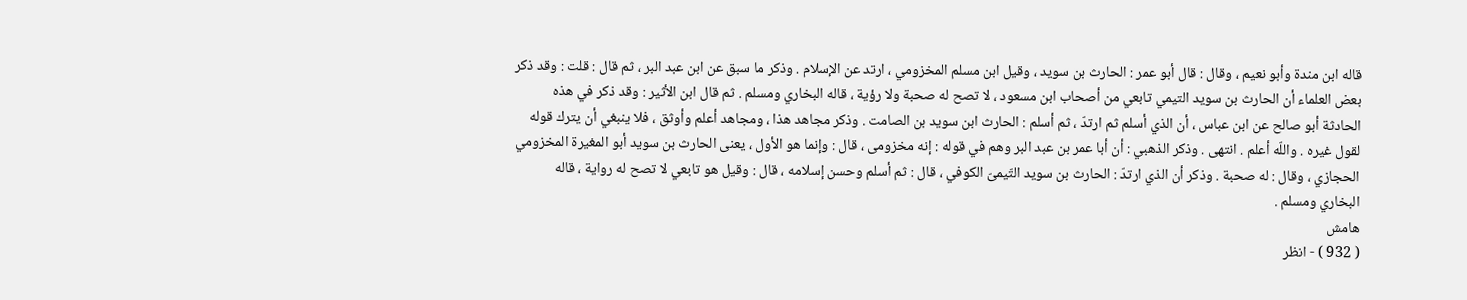قاله ابن مندة وأبو نعيم ، وقال : قال أبو عمر : الحارث بن سويد ، وقيل ابن مسلم المخزومي ، ارتد عن الإسلام . وذكر ما سبق عن ابن عبد البر ، ثم قال : قلت : وقد ذكر بعض العلماء أن الحارث بن سويد التيمي تابعي من أصحاب ابن مسعود ، لا تصح له صحبة ولا رؤية ، قاله البخاري ومسلم . ثم قال ابن الأثير : وقد ذكر في هذه الحادثة أبو صالح عن ابن عباس ، أن الذي أسلم ثم ارتدّ ، ثم أسلم : الحارث ابن سويد بن الصامت . وذكر مجاهد هذا ، ومجاهد أعلم وأوثق ، فلا ينبغي أن يترك قوله لقول غيره . واللّه أعلم . انتهى . وذكر الذهبي : أن أبا عمر بن عبد البر وهم في قوله : إنه مخزومى ، قال : وإنما هو الأول ، يعنى الحارث بن سويد أبو المغيرة المخزومي الحجازي ، وقال : له صحبة . وذكر أن الذي ارتدّ : الحارث بن سويد التّيمىّ الكوفي ، قال : ثم أسلم وحسن إسلامه ، قال : وقيل هو تابعي لا تصح له رواية ، قاله البخاري ومسلم .
هامش
( 932 ) - انظر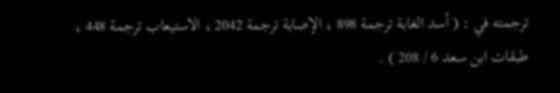ترجمته في : ( أسد الغابة ترجمة 898 ، الإصابة ترجمة 2042 ، الاستيعاب ترجمة 448 ، طبقات ابن سعد 6 / 208 ) .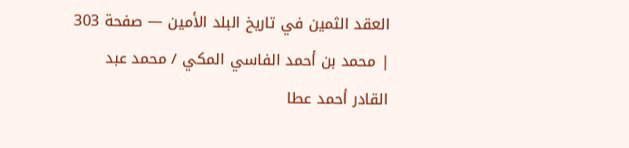العقد الثمين في تاريخ البلد الأمين — صفحة 303 | محمد بن أحمد الفاسي المكي / محمد عبد القادر أحمد عطا